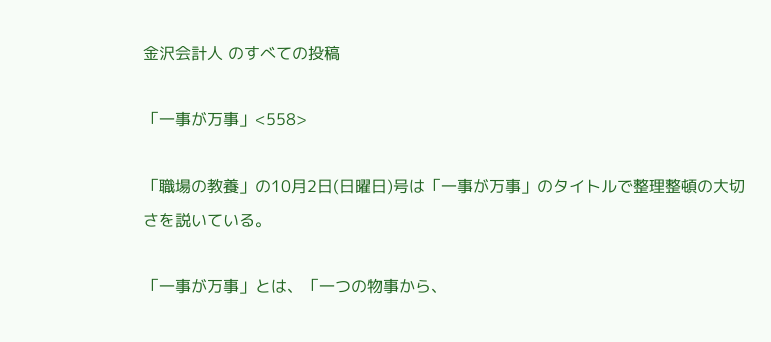金沢会計人 のすべての投稿

「一事が万事」<558>

「職場の教養」の10月2日(日曜日)号は「一事が万事」のタイトルで整理整頓の大切さを説いている。

「一事が万事」とは、「一つの物事から、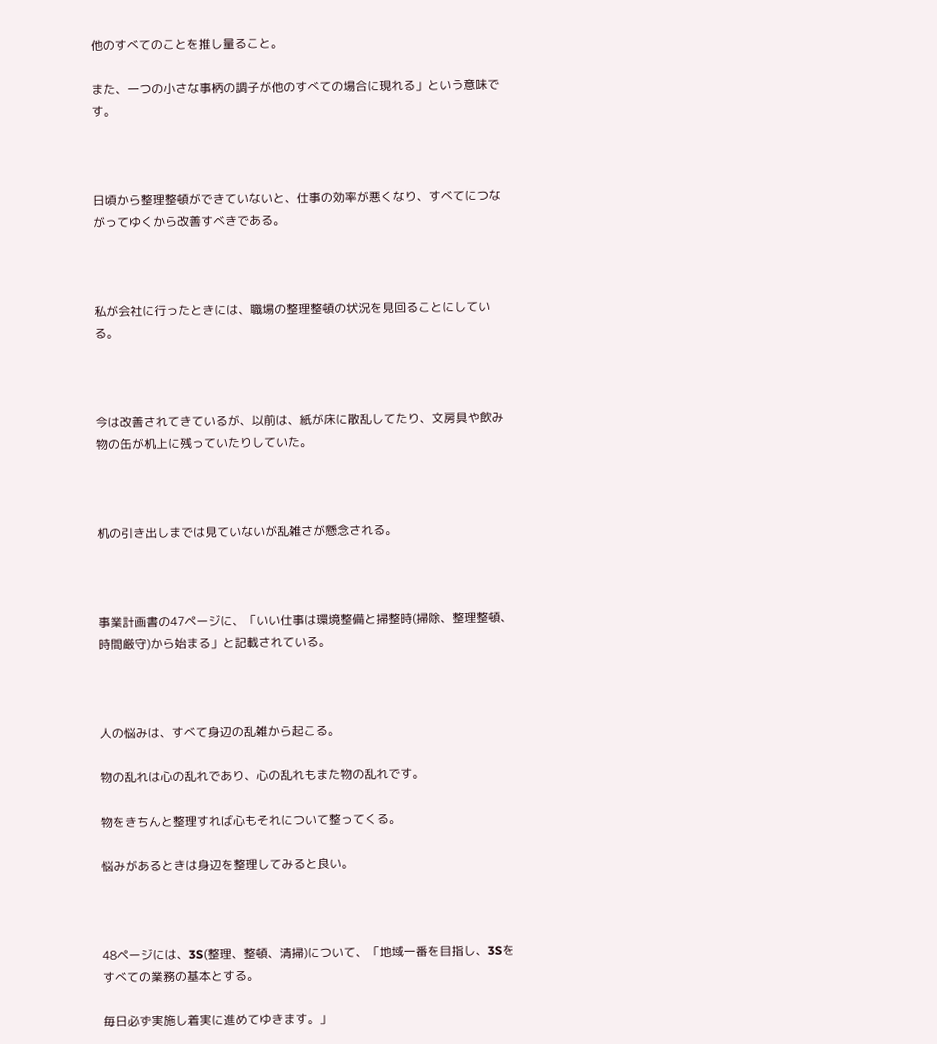他のすべてのことを推し量ること。

また、一つの小さな事柄の調子が他のすべての場合に現れる」という意味です。



日頃から整理整頓ができていないと、仕事の効率が悪くなり、すべてにつながってゆくから改善すべきである。



私が会社に行ったときには、職場の整理整頓の状況を見回ることにしている。



今は改善されてきているが、以前は、紙が床に散乱してたり、文房具や飲み物の缶が机上に残っていたりしていた。



机の引き出しまでは見ていないが乱雑さが懸念される。



事業計画書の47ページに、「いい仕事は環境整備と掃整時(掃除、整理整頓、時間厳守)から始まる」と記載されている。



人の悩みは、すべて身辺の乱雑から起こる。

物の乱れは心の乱れであり、心の乱れもまた物の乱れです。

物をきちんと整理すれば心もそれについて整ってくる。

悩みがあるときは身辺を整理してみると良い。



48ページには、3S(整理、整頓、清掃)について、「地域一番を目指し、3Sをすべての業務の基本とする。

毎日必ず実施し着実に進めてゆきます。」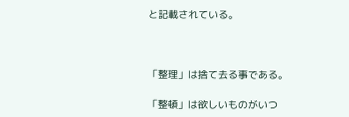と記載されている。



「整理」は捨て去る事である。

「整頓」は欲しいものがいつ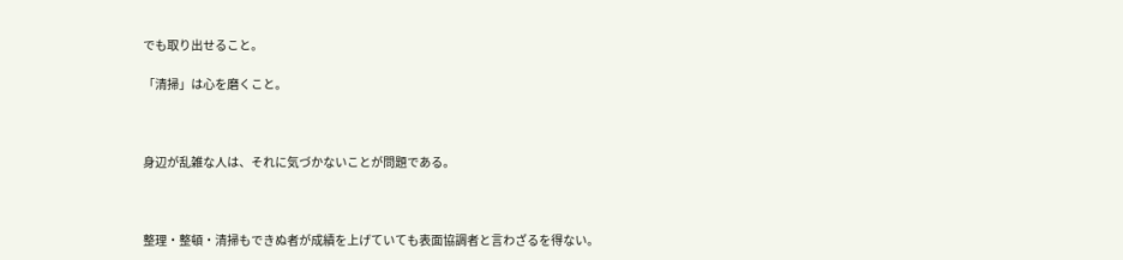でも取り出せること。

「清掃」は心を磨くこと。



身辺が乱雑な人は、それに気づかないことが問題である。



整理・整頓・清掃もできぬ者が成績を上げていても表面協調者と言わざるを得ない。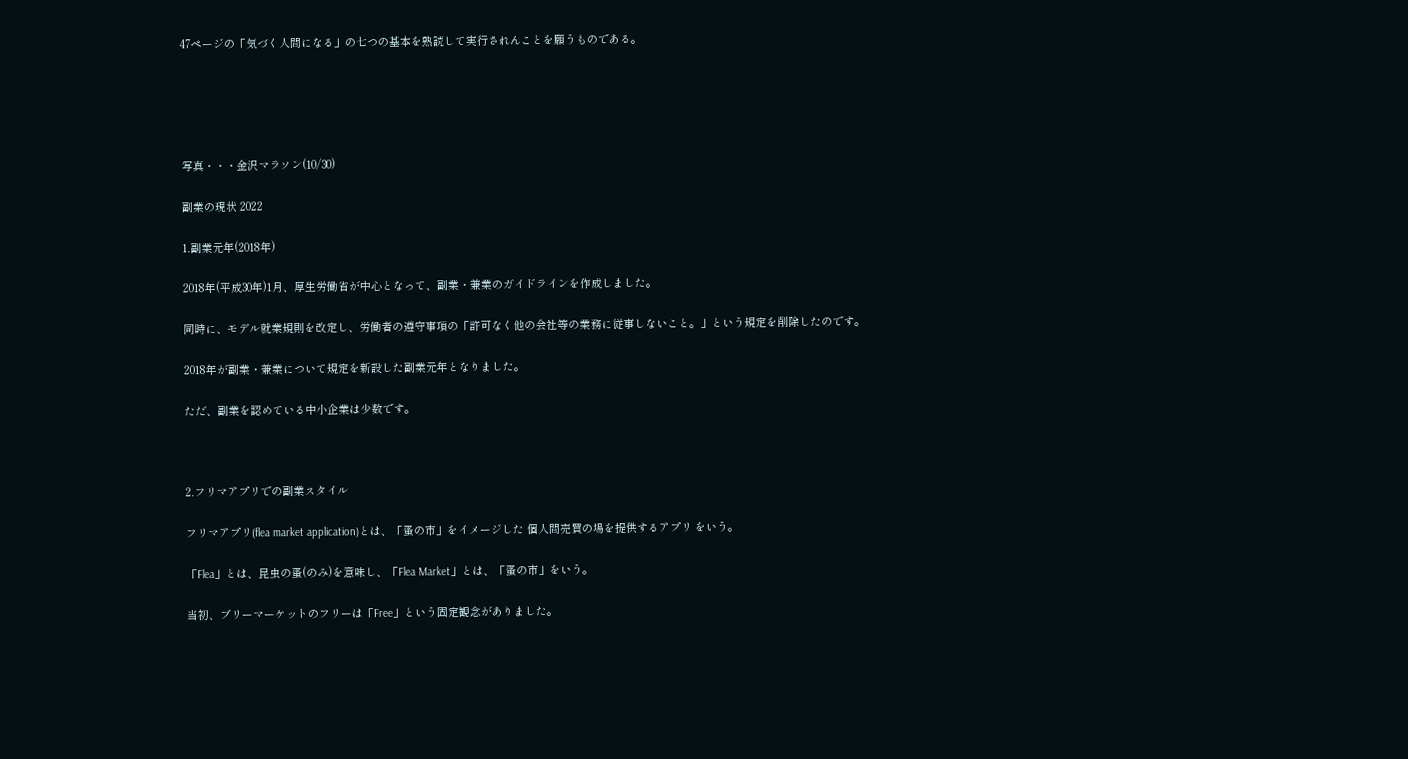47ページの「気づく人間になる」の七つの基本を熟読して実行されんことを願うものである。





写真・・・金沢マラソン(10/30)

副業の現状 2022

1.副業元年(2018年)

2018年(平成30年)1月、厚生労働省が中心となって、副業・兼業のガイドラインを作成しました。

同時に、モデル就業規則を改定し、労働者の遵守事項の「許可なく他の会社等の業務に従事しないこと。」という規定を削除したのです。

2018年が副業・兼業について規定を新設した副業元年となりました。

ただ、副業を認めている中小企業は少数です。



2.フリマアプリでの副業スタイル

フリマアプリ(flea market application)とは、「蚤の市」をイメージした 個人間売買の場を提供するアプリ をいう。

「Flea」とは、昆虫の蚤(のみ)を意味し、「Flea Market」とは、「蚤の市」をいう。

当初、ブリーマーケットのフリーは「Free」という固定観念がありました。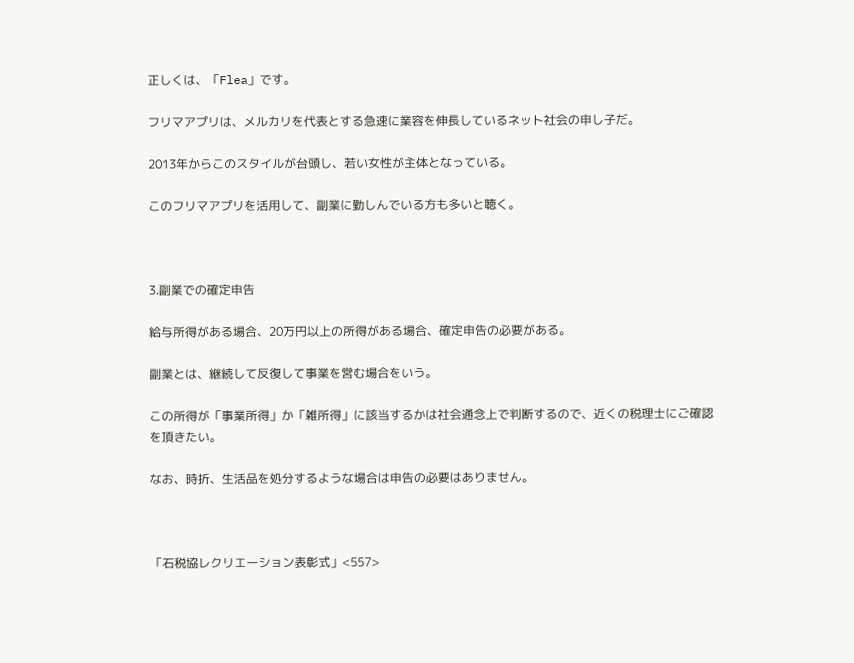正しくは、「Flea」です。

フリマアプリは、メルカリを代表とする急速に業容を伸長しているネット社会の申し子だ。

2013年からこのスタイルが台頭し、若い女性が主体となっている。

このフリマアプリを活用して、副業に勤しんでいる方も多いと聴く。



3.副業での確定申告

給与所得がある場合、20万円以上の所得がある場合、確定申告の必要がある。

副業とは、継続して反復して事業を営む場合をいう。

この所得が「事業所得」か「雑所得」に該当するかは社会通念上で判断するので、近くの税理士にご確認を頂きたい。

なお、時折、生活品を処分するような場合は申告の必要はありません。



「石税協レクリエーション表彰式」<557>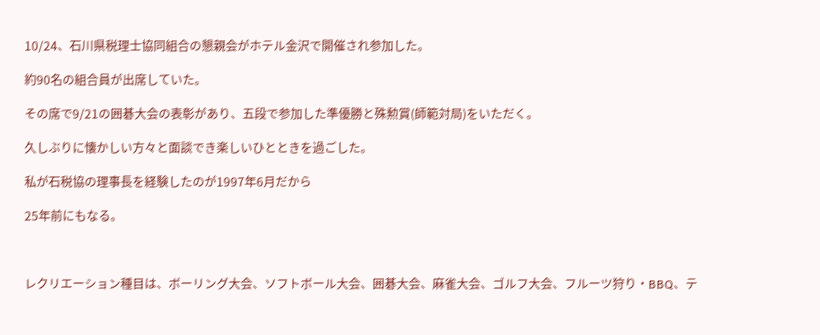10/24、石川県税理士協同組合の懇親会がホテル金沢で開催され参加した。

約90名の組合員が出席していた。

その席で9/21の囲碁大会の表彰があり、五段で参加した準優勝と殊勲賞(師範対局)をいただく。

久しぶりに懐かしい方々と面談でき楽しいひとときを過ごした。

私が石税協の理事長を経験したのが1997年6月だから

25年前にもなる。



レクリエーション種目は、ボーリング大会、ソフトボール大会、囲碁大会、麻雀大会、ゴルフ大会、フルーツ狩り・BBQ、テ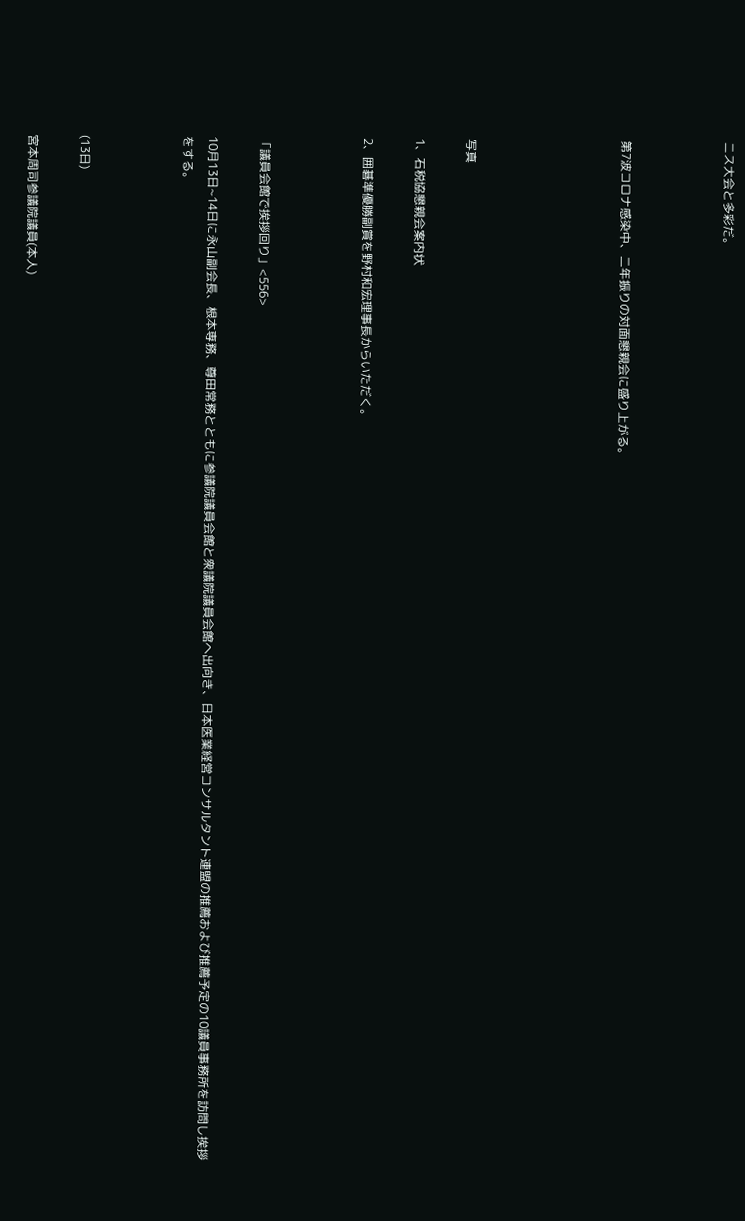ニス大会と多彩だ。



第7波コロナ感染中、二年振りの対面懇親会に盛り上がる。





写真

1、石税協懇親会案内状

2、囲碁準優勝副賞を野村和宏理事長からいただく。



「議員会館で挨拶回り」<556>

10月13日~14日に永山副会長、根本専務、尊田常務とともに参議院議員会館と衆議院議員会館へ出向き、日本医業経営コンサルタント連盟の推薦および推薦予定の10議員事務所を訪問し挨拶をする。



(13日)

宮本周司参議院議員(本人)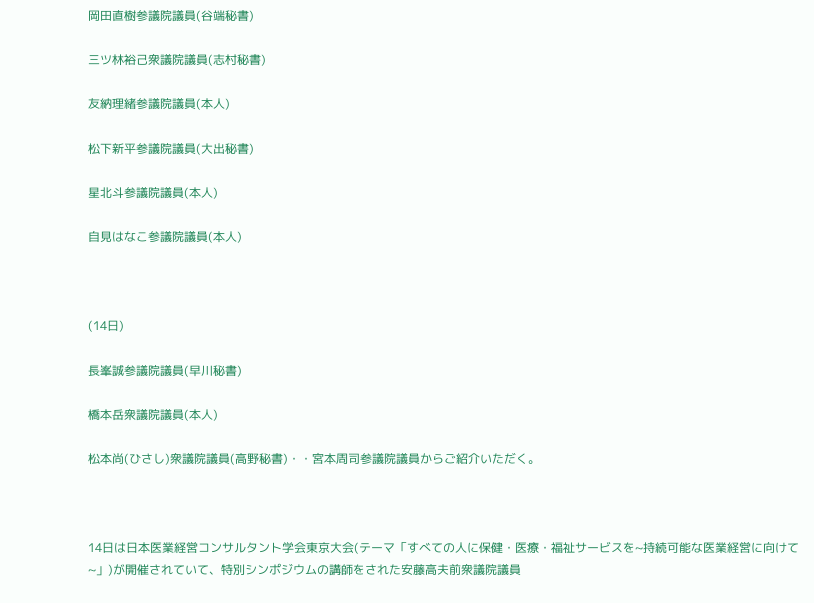岡田直樹参議院議員(谷端秘書)

三ツ林裕己衆議院議員(志村秘書)

友納理緒参議院議員(本人)

松下新平参議院議員(大出秘書)

星北斗参議院議員(本人)

自見はなこ参議院議員(本人)



(14日)

長峯誠参議院議員(早川秘書)

橋本岳衆議院議員(本人)

松本尚(ひさし)衆議院議員(高野秘書)・・宮本周司参議院議員からご紹介いただく。



14日は日本医業経営コンサルタント学会東京大会(テーマ「すべての人に保健・医療・福祉サービスを~持続可能な医業経営に向けて~」)が開催されていて、特別シンポジウムの講師をされた安藤高夫前衆議院議員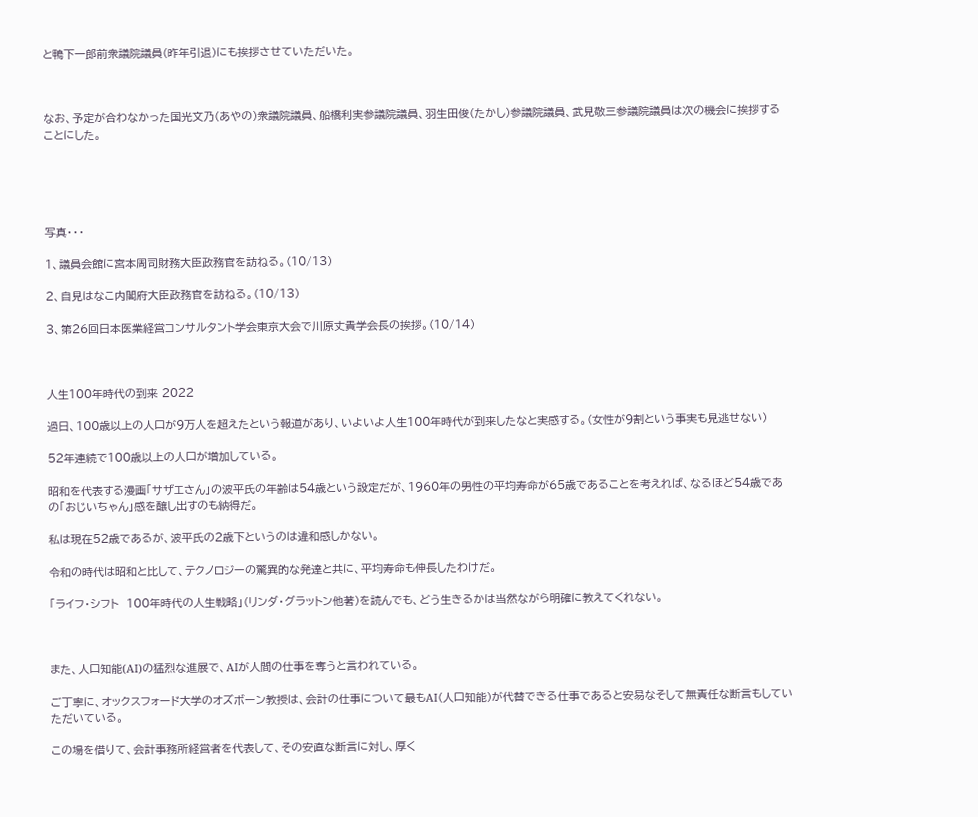と鴨下一郎前衆議院議員(昨年引退)にも挨拶させていただいた。



なお、予定が合わなかった国光文乃(あやの)衆議院議員、船橋利実参議院議員、羽生田俊(たかし)参議院議員、武見敬三参議院議員は次の機会に挨拶することにした。





写真・・・

1、議員会館に宮本周司財務大臣政務官を訪ねる。(10/13)

2、自見はなこ内閣府大臣政務官を訪ねる。(10/13)

3、第26回日本医業経営コンサルタント学会東京大会で川原丈貴学会長の挨拶。(10/14)



人生100年時代の到来 2022

過日、100歳以上の人口が9万人を超えたという報道があり、いよいよ人生100年時代が到来したなと実感する。(女性が9割という事実も見逃せない)

52年連続で100歳以上の人口が増加している。

昭和を代表する漫画「サザエさん」の波平氏の年齢は54歳という設定だが、1960年の男性の平均寿命が65歳であることを考えれば、なるほど54歳であの「おじいちゃん」感を醸し出すのも納得だ。

私は現在52歳であるが、波平氏の2歳下というのは違和感しかない。

令和の時代は昭和と比して、テクノロジーの驚異的な発達と共に、平均寿命も伸長したわけだ。

「ライフ・シフト  100年時代の人生戦略」(リンダ・グラットン他著)を読んでも、どう生きるかは当然ながら明確に教えてくれない。



また、人口知能(AI)の猛烈な進展で、AIが人間の仕事を奪うと言われている。

ご丁寧に、オックスフォード大学のオズボーン教授は、会計の仕事について最もAI(人口知能)が代替できる仕事であると安易なそして無責任な断言もしていただいている。

この場を借りて、会計事務所経営者を代表して、その安直な断言に対し、厚く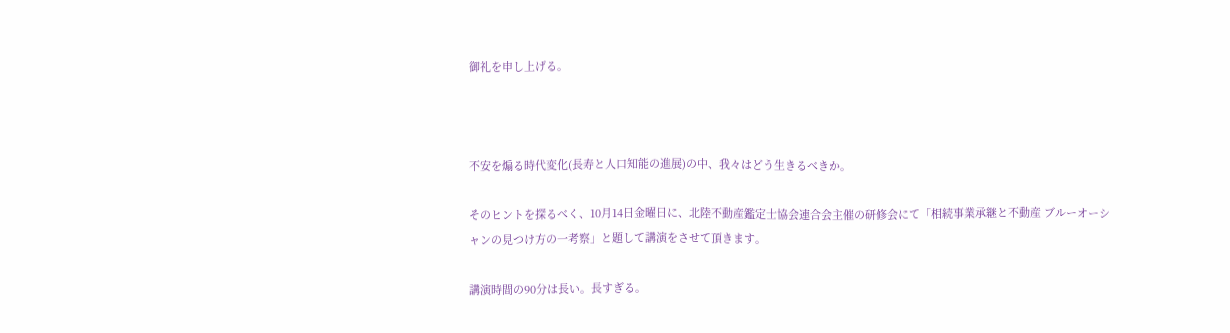御礼を申し上げる。



不安を煽る時代変化(長寿と人口知能の進展)の中、我々はどう生きるべきか。

そのヒントを探るべく、10月14日金曜日に、北陸不動産鑑定士協会連合会主催の研修会にて「相続事業承継と不動産 ブルーオーシャンの見つけ方の一考察」と題して講演をさせて頂きます。

講演時間の90分は長い。長すぎる。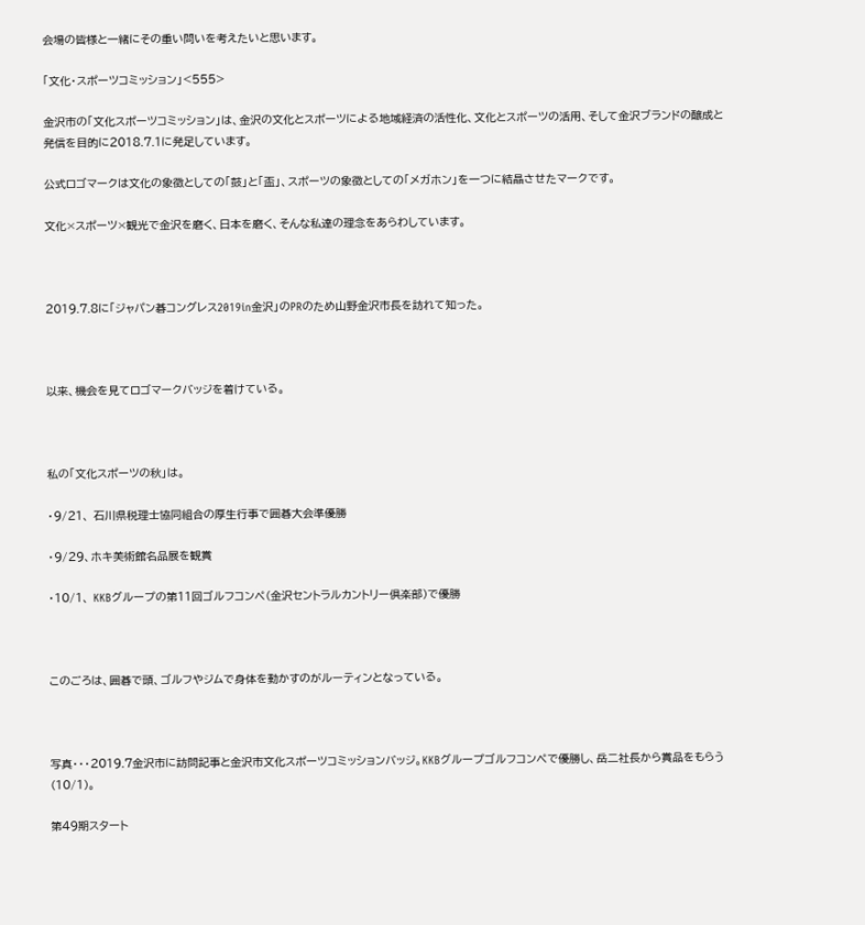会場の皆様と一緒にその重い問いを考えたいと思います。

「文化・スポーツコミッション」<555>

金沢市の「文化スポーツコミッション」は、金沢の文化とスポーツによる地域経済の活性化、文化とスポーツの活用、そして金沢ブランドの醸成と発信を目的に2018.7.1に発足しています。

公式ロゴマークは文化の象徴としての「鼓」と「盃」、スポーツの象徴としての「メガホン」を一つに結晶させたマークです。

文化×スポーツ×観光で金沢を磨く、日本を磨く、そんな私達の理念をあらわしています。



2019.7.8に「ジャパン碁コングレス2019in金沢」のPRのため山野金沢市長を訪れて知った。



以来、機会を見てロゴマークバッジを着けている。



私の「文化スポーツの秋」は。

・9/21、 石川県税理士協同組合の厚生行事で囲碁大会準優勝

・9/29、ホキ美術館名品展を観賞

・10/1、 KKBグループの第11回ゴルフコンペ(金沢セントラルカントリー倶楽部)で優勝



このごろは、囲碁で頭、ゴルフやジムで身体を動かすのがルーティンとなっている。



写真・・・2019.7金沢市に訪問記事と金沢市文化スポーツコミッションバッジ。KKBグループゴルフコンペで優勝し、岳二社長から賞品をもらう(10/1)。

第49期スタート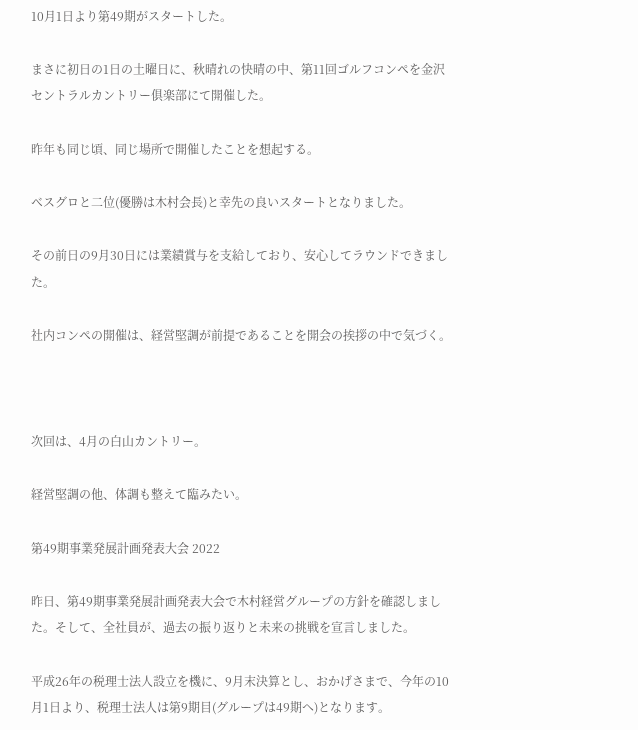10月1日より第49期がスタートした。

まさに初日の1日の土曜日に、秋晴れの快晴の中、第11回ゴルフコンペを金沢セントラルカントリー俱楽部にて開催した。

昨年も同じ頃、同じ場所で開催したことを想起する。

ベスグロと二位(優勝は木村会長)と幸先の良いスタートとなりました。

その前日の9月30日には業績賞与を支給しており、安心してラウンドできました。

社内コンペの開催は、経営堅調が前提であることを開会の挨拶の中で気づく。



次回は、4月の白山カントリー。

経営堅調の他、体調も整えて臨みたい。

第49期事業発展計画発表大会 2022

昨日、第49期事業発展計画発表大会で木村経営グループの方針を確認しました。そして、全社員が、過去の振り返りと未来の挑戦を宣言しました。

平成26年の税理士法人設立を機に、9月末決算とし、おかげさまで、今年の10月1日より、税理士法人は第9期目(グループは49期へ)となります。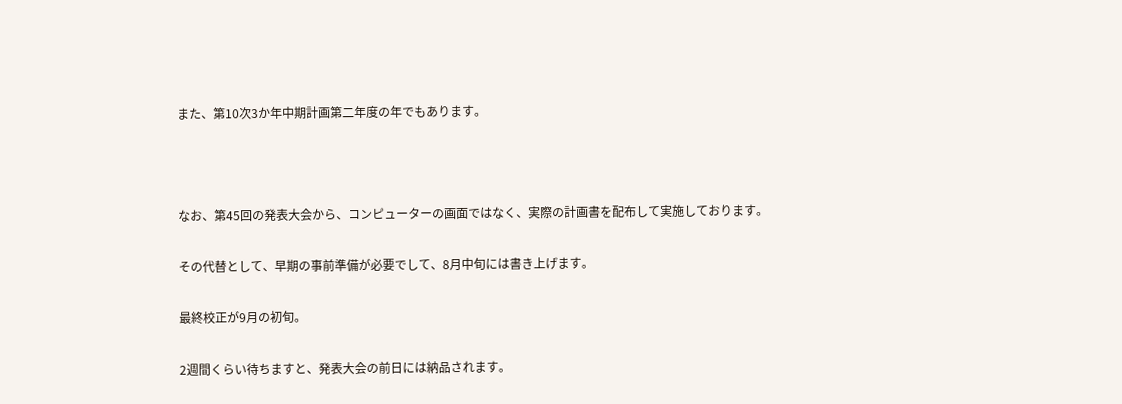また、第10次3か年中期計画第二年度の年でもあります。



なお、第45回の発表大会から、コンピューターの画面ではなく、実際の計画書を配布して実施しております。

その代替として、早期の事前準備が必要でして、8月中旬には書き上げます。

最終校正が9月の初旬。

2週間くらい待ちますと、発表大会の前日には納品されます。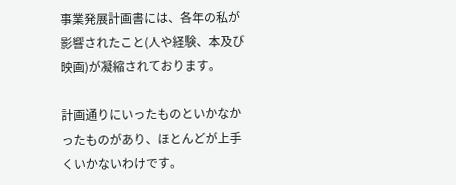事業発展計画書には、各年の私が影響されたこと(人や経験、本及び映画)が凝縮されております。

計画通りにいったものといかなかったものがあり、ほとんどが上手くいかないわけです。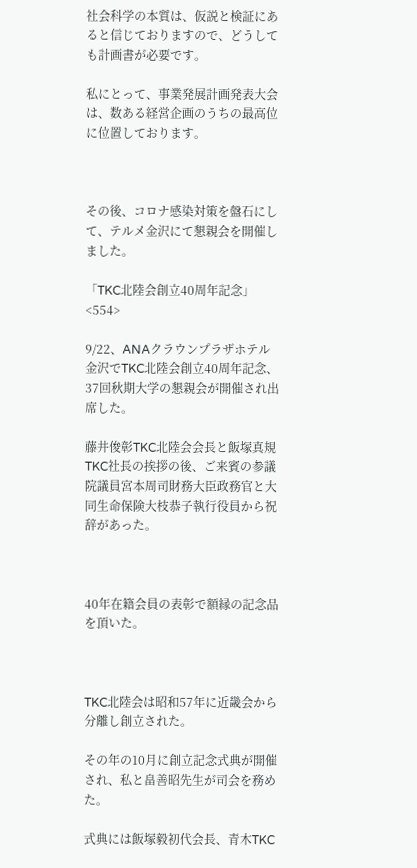社会科学の本質は、仮説と検証にあると信じておりますので、どうしても計画書が必要です。

私にとって、事業発展計画発表大会は、数ある経営企画のうちの最高位に位置しております。



その後、コロナ感染対策を盤石にして、テルメ金沢にて懇親会を開催しました。

「TKC北陸会創立40周年記念」<554>

9/22、ANAクラウンプラザホテル金沢でTKC北陸会創立40周年記念、37回秋期大学の懇親会が開催され出席した。

藤井俊彰TKC北陸会会長と飯塚真規TKC社長の挨拶の後、ご来賓の参議院議員宮本周司財務大臣政務官と大同生命保険大枝恭子執行役員から祝辞があった。



40年在籍会員の表彰で額縁の記念品を頂いた。



TKC北陸会は昭和57年に近畿会から分離し創立された。

その年の10月に創立記念式典が開催され、私と畠善昭先生が司会を務めた。

式典には飯塚毅初代会長、青木TKC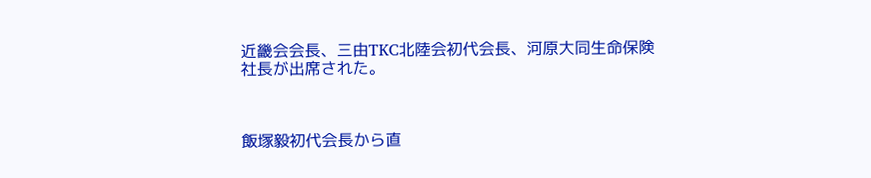近畿会会長、三由TKC北陸会初代会長、河原大同生命保険社長が出席された。



飯塚毅初代会長から直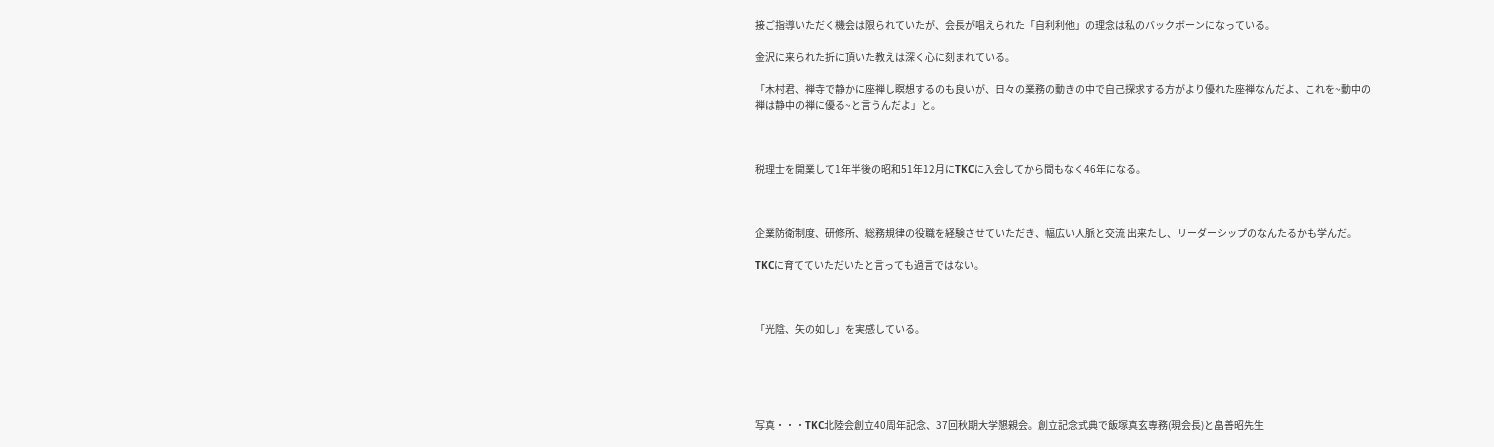接ご指導いただく機会は限られていたが、会長が唱えられた「自利利他」の理念は私のバックボーンになっている。

金沢に来られた折に頂いた教えは深く心に刻まれている。

「木村君、禅寺で静かに座禅し瞑想するのも良いが、日々の業務の動きの中で自己探求する方がより優れた座禅なんだよ、これを~動中の禅は静中の禅に優る~と言うんだよ」と。



税理士を開業して1年半後の昭和51年12月にTKCに入会してから間もなく46年になる。



企業防衛制度、研修所、総務規律の役職を経験させていただき、幅広い人脈と交流 出来たし、リーダーシップのなんたるかも学んだ。

TKCに育てていただいたと言っても過言ではない。



「光陰、矢の如し」を実感している。





写真・・・TKC北陸会創立40周年記念、37回秋期大学懇親会。創立記念式典で飯塚真玄専務(現会長)と畠善昭先生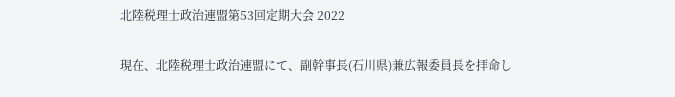北陸税理士政治連盟第53回定期大会 2022

現在、北陸税理士政治連盟にて、副幹事長(石川県)兼広報委員長を拝命し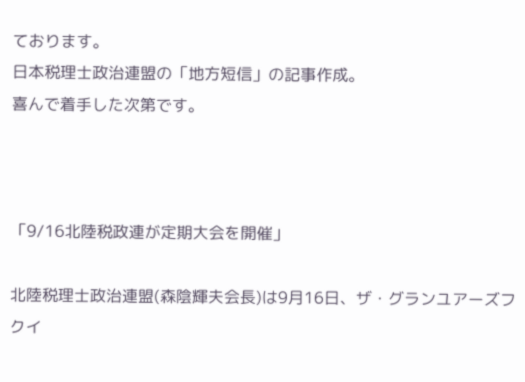ております。
日本税理士政治連盟の「地方短信」の記事作成。
喜んで着手した次第です。



「9/16北陸税政連が定期大会を開催」

北陸税理士政治連盟(森陰輝夫会長)は9月16日、ザ・グランユアーズフクイ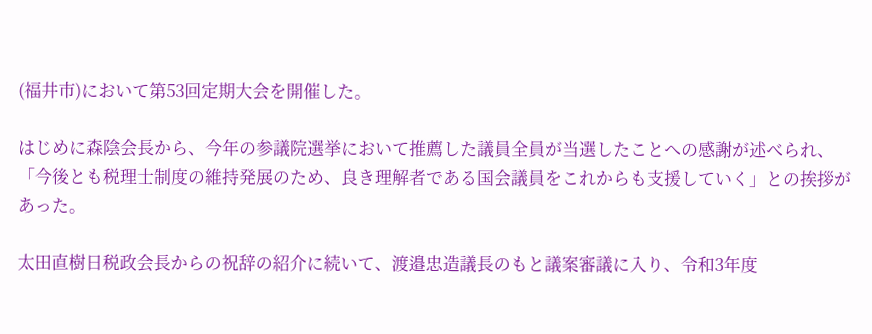(福井市)において第53回定期大会を開催した。

はじめに森陰会長から、今年の参議院選挙において推薦した議員全員が当選したことへの感謝が述べられ、「今後とも税理士制度の維持発展のため、良き理解者である国会議員をこれからも支援していく」との挨拶があった。

太田直樹日税政会長からの祝辞の紹介に続いて、渡邉忠造議長のもと議案審議に入り、令和3年度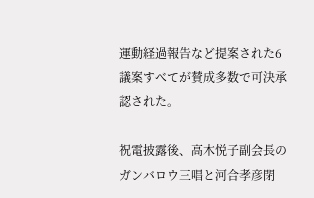運動経過報告など提案された6議案すべてが賛成多数で可決承認された。

祝電披露後、高木悦子副会長のガンバロウ三唱と河合孝彦閉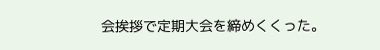会挨拶で定期大会を締めくくった。